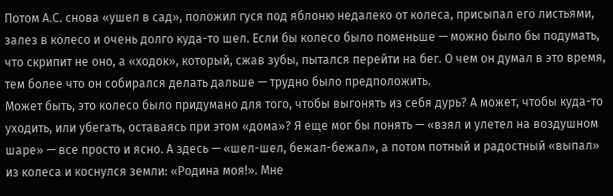Потом А.С. снова «ушел в сад», положил гуся под яблоню недалеко от колеса, присыпал его листьями, залез в колесо и очень долго куда-то шел. Если бы колесо было поменьше — можно было бы подумать, что скрипит не оно, а «ходок», который, сжав зубы, пытался перейти на бег. О чем он думал в это время, тем более что он собирался делать дальше — трудно было предположить.
Может быть, это колесо было придумано для того, чтобы выгонять из себя дурь? А может, чтобы куда-то уходить, или убегать, оставаясь при этом «дома»? Я еще мог бы понять — «взял и улетел на воздушном шаре» — все просто и ясно. А здесь — «шел-шел, бежал-бежал», а потом потный и радостный «выпал» из колеса и коснулся земли: «Родина моя!». Мне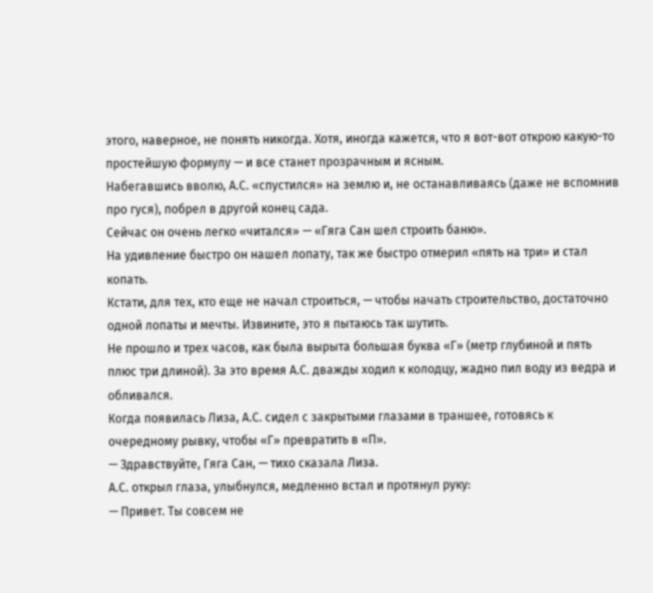этого, наверное, не понять никогда. Хотя, иногда кажется, что я вот-вот открою какую-то простейшую формулу — и все станет прозрачным и ясным.
Набегавшись вволю, А.С. «спустился» на землю и, не останавливаясь (даже не вспомнив про гуся), побрел в другой конец сада.
Сейчас он очень легко «читался» — «Гяга Сан шел строить баню».
На удивление быстро он нашел лопату, так же быстро отмерил «пять на три» и стал копать.
Кстати, для тех, кто еще не начал строиться, — чтобы начать строительство, достаточно одной лопаты и мечты. Извините, это я пытаюсь так шутить.
Не прошло и трех часов, как была вырыта большая буква «Г» (метр глубиной и пять плюс три длиной). За это время А.С. дважды ходил к колодцу, жадно пил воду из ведра и обливался.
Когда появилась Лиза, А.С. сидел с закрытыми глазами в траншее, готовясь к очередному рывку, чтобы «Г» превратить в «П».
— Здравствуйте, Гяга Сан, — тихо сказала Лиза.
А.С. открыл глаза, улыбнулся, медленно встал и протянул руку:
— Привет. Ты совсем не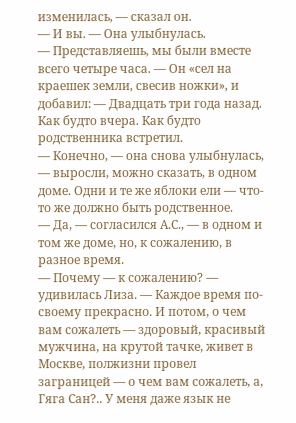изменилась, — сказал он.
— И вы. — Она улыбнулась.
— Представляешь, мы были вместе всего четыре часа. — Он «сел на краешек земли, свесив ножки», и добавил: — Двадцать три года назад. Как будто вчера. Как будто родственника встретил.
— Конечно, — она снова улыбнулась, — выросли, можно сказать, в одном доме. Одни и те же яблоки ели — что-то же должно быть родственное.
— Да, — согласился А.С., — в одном и том же доме, но, к сожалению, в разное время.
— Почему — к сожалению? — удивилась Лиза. — Каждое время по-своему прекрасно. И потом, о чем вам сожалеть — здоровый, красивый мужчина, на крутой тачке, живет в Москве, полжизни провел заграницей — о чем вам сожалеть, а, Гяга Сан?.. У меня даже язык не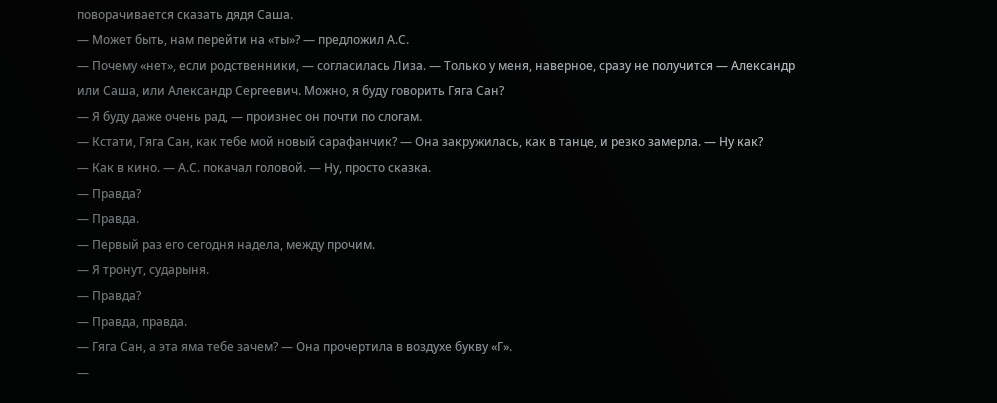поворачивается сказать дядя Саша.
— Может быть, нам перейти на «ты»? — предложил А.С.
— Почему «нет», если родственники, — согласилась Лиза. — Только у меня, наверное, сразу не получится — Александр или Саша, или Александр Сергеевич. Можно, я буду говорить Гяга Сан?
— Я буду даже очень рад, — произнес он почти по слогам.
— Кстати, Гяга Сан, как тебе мой новый сарафанчик? — Она закружилась, как в танце, и резко замерла. — Ну как?
— Как в кино. — А.С. покачал головой. — Ну, просто сказка.
— Правда?
— Правда.
— Первый раз его сегодня надела, между прочим.
— Я тронут, сударыня.
— Правда?
— Правда, правда.
— Гяга Сан, а эта яма тебе зачем? — Она прочертила в воздухе букву «Г».
—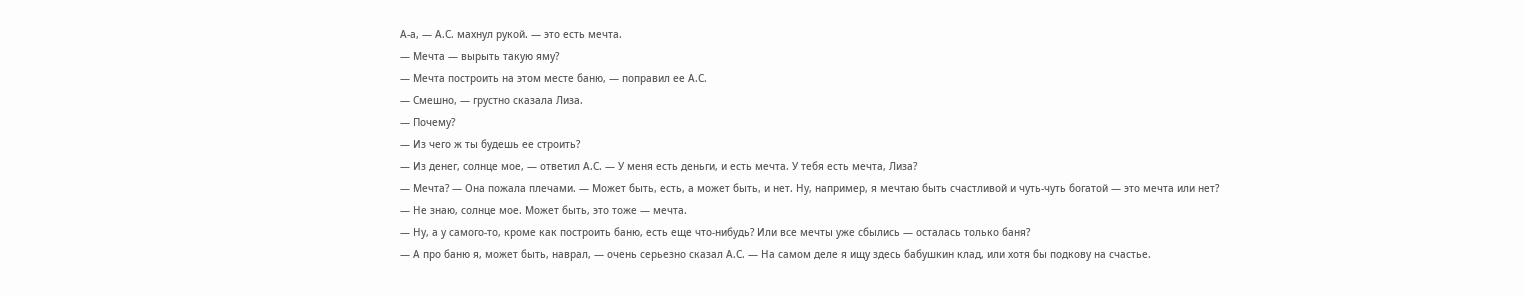А-а, — А.С. махнул рукой. — это есть мечта.
— Мечта — вырыть такую яму?
— Мечта построить на этом месте баню, — поправил ее А.С.
— Смешно, — грустно сказала Лиза.
— Почему?
— Из чего ж ты будешь ее строить?
— Из денег, солнце мое, — ответил А.С. — У меня есть деньги, и есть мечта. У тебя есть мечта, Лиза?
— Мечта? — Она пожала плечами. — Может быть, есть, а может быть, и нет. Ну, например, я мечтаю быть счастливой и чуть-чуть богатой — это мечта или нет?
— Не знаю, солнце мое. Может быть, это тоже — мечта.
— Ну, а у самого-то, кроме как построить баню, есть еще что-нибудь? Или все мечты уже сбылись — осталась только баня?
— А про баню я, может быть, наврал, — очень серьезно сказал А.С. — На самом деле я ищу здесь бабушкин клад, или хотя бы подкову на счастье.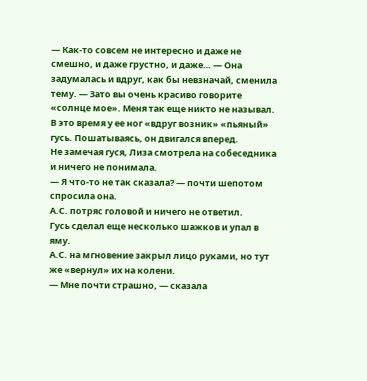— Как-то совсем не интересно и даже не смешно, и даже грустно, и даже… — Она задумалась и вдруг, как бы невзначай, сменила тему. — Зато вы очень красиво говорите «солнце мое». Меня так еще никто не называл.
В это время у ее ног «вдруг возник» «пьяный» гусь. Пошатываясь, он двигался вперед.
Не замечая гуся, Лиза смотрела на собеседника и ничего не понимала.
— Я что-то не так сказала? — почти шепотом спросила она.
А.С. потряс головой и ничего не ответил.
Гусь сделал еще несколько шажков и упал в яму.
А.С. на мгновение закрыл лицо руками, но тут же «вернул» их на колени.
— Мне почти страшно, — сказала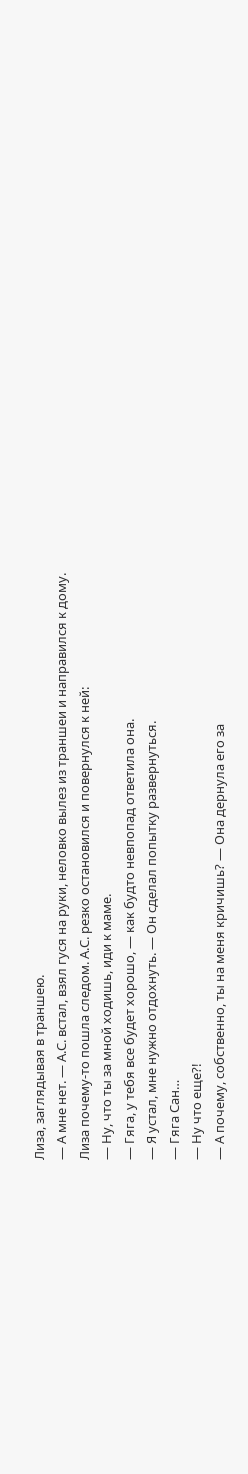Лиза, заглядывая в траншею.
— А мне нет. — А.С. встал, взял гуся на руки, неловко вылез из траншеи и направился к дому.
Лиза почему-то пошла следом. А.С. резко остановился и повернулся к ней:
— Ну, что ты за мной ходишь, иди к маме.
— Гяга, у тебя все будет хорошо, — как будто невпопад ответила она.
— Я устал, мне нужно отдохнуть. — Он сделал попытку развернуться.
— Гяга Сан…
— Ну что еще?!
— А почему, собственно, ты на меня кричишь? — Она дернула его за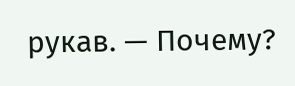рукав. — Почему?